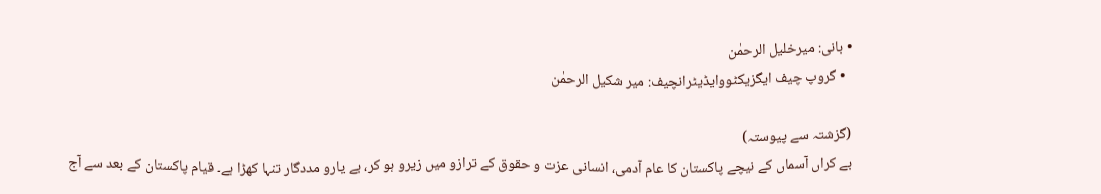• بانی: میرخلیل الرحمٰن
  • گروپ چیف ایگزیکٹووایڈیٹرانچیف: میر شکیل الرحمٰن

(گزشتہ سے پیوستہ)
بے کراں آسماں کے نیچے پاکستان کا عام آدمی، انسانی عزت و حقوق کے ترازو میں زیرو ہو کر، بے یارو مددگار تنہا کھڑا ہے۔ قیام پاکستان کے بعد سے آج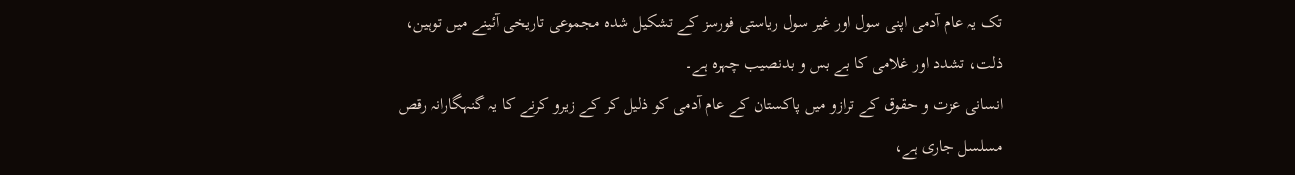تک یہ عام آدمی اپنی سول اور غیر سول ریاستی فورسز کے تشکیل شدہ مجموعی تاریخی آئینے میں توہین، ذلت، تشدد اور غلامی کا بے بس و بدنصیب چہرہ ہے۔
انسانی عزت و حقوق کے ترازو میں پاکستان کے عام آدمی کو ذلیل کر کے زیرو کرنے کا یہ گنہگارانہ رقص مسلسل جاری ہے،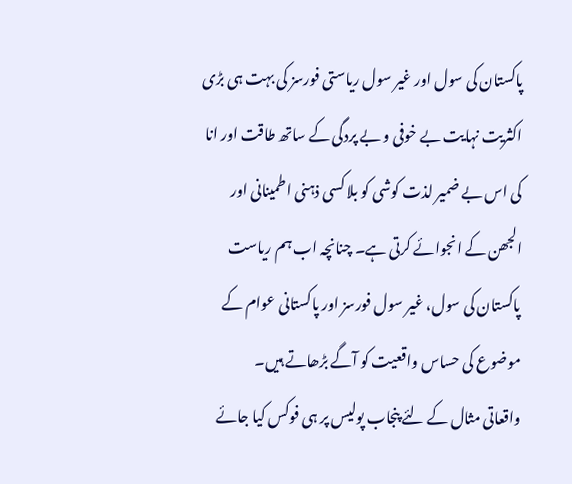پاکستان کی سول اور غیر سول ریاستی فورسز کی بہت ہی بڑی اکثریت نہایت بے خوفی و بے پردگی کے ساتھ طاقت اور انا کی اس بے ضمیر لذت کوشی کو بلا کسی ذہنی اطمینانی اور الجھن کے انجوائے کرتی ہے۔ چنانچہ اب ہم ریاست پاکستان کی سول، غیر سول فورسز اور پاکستانی عوام کے موضوع کی حساس واقعیت کو آگے بڑھاتے ہیں۔
واقعاتی مثال کے لئے پنجاب پولیس پر ہی فوکس کیا جائے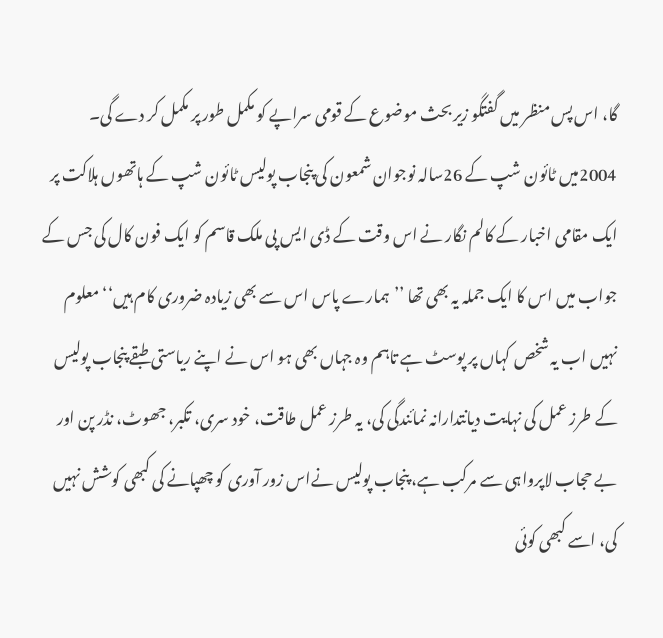گا، اس پس منظر میں گفتگو زیر بحث موضوع کے قومی سراپے کو مکمل طور پر مکمل کر دے گی۔ 2004میں ٹائون شپ کے 26سالہ نوجوان شمعون کی پنجاب پولیس ٹائون شپ کے ہاتھوں ہلاکت پر ایک مقامی اخبار کے کالم نگار نے اس وقت کے ڈی ایس پی ملک قاسم کو ایک فون کال کی جس کے جواب میں اس کا ایک جملہ یہ بھی تھا ’’ہمارے پاس اس سے بھی زیادہ ضروری کام ہیں‘‘ معلوم نہیں اب یہ شخص کہاں پر پوسٹ ہے تاہم وہ جہاں بھی ہو اس نے اپنے ریاستی طبقے پنجاب پولیس کے طرز عمل کی نہایت دیانتدارانہ نمائندگی کی، یہ طرز عمل طاقت، خود سری، تکبر، جھوٹ، نڈر پن اور بے حجاب لاپرواہی سے مرکب ہے، پنجاب پولیس نےاس زور آوری کو چھپانے کی کبھی کوشش نہیں کی، اسے کبھی کوئی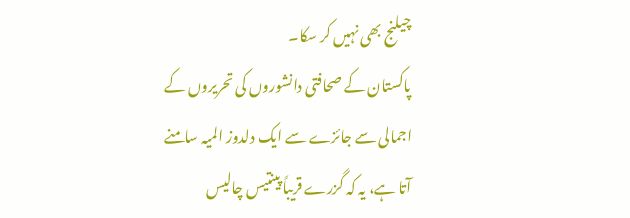چیلنج بھی نہیں کر سکا۔
پاکستان کے صحافتی دانشوروں کی تحریروں کے اجمالی سے جائزے سے ایک دلدوز المیہ سامنے آتا ہے، یہ کہ گزرے قریباً پینتیس چالیس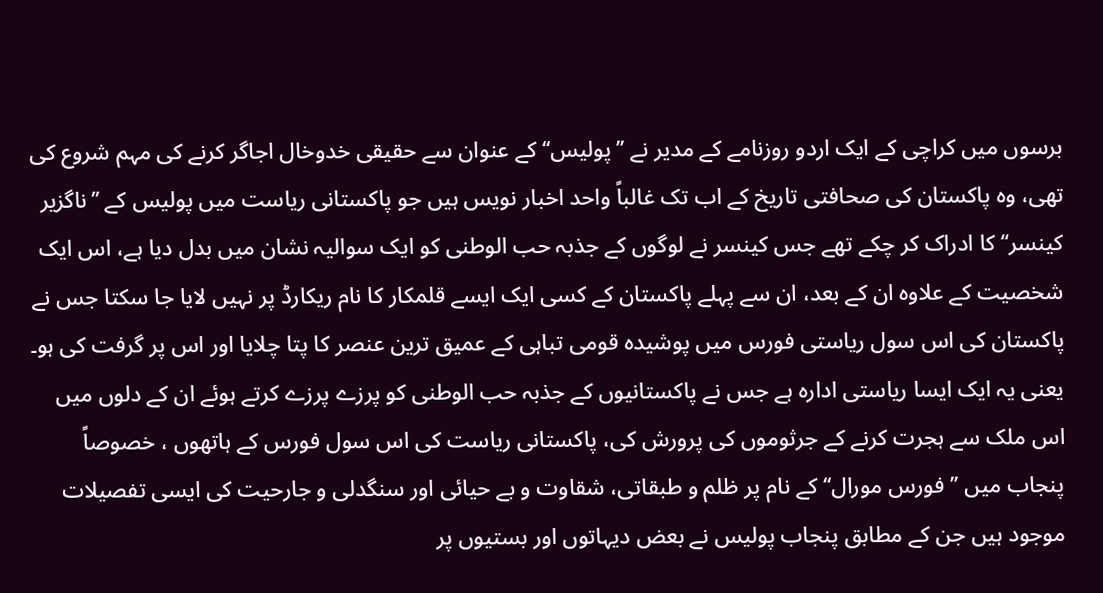برسوں میں کراچی کے ایک اردو روزنامے کے مدیر نے ’’پولیس‘‘ کے عنوان سے حقیقی خدوخال اجاگر کرنے کی مہم شروع کی تھی، وہ پاکستان کی صحافتی تاریخ کے اب تک غالباً واحد اخبار نویس ہیں جو پاکستانی ریاست میں پولیس کے ’’ناگزیر کینسر‘‘ کا ادراک کر چکے تھے جس کینسر نے لوگوں کے جذبہ حب الوطنی کو ایک سوالیہ نشان میں بدل دیا ہے، اس ایک شخصیت کے علاوہ ان کے بعد، ان سے پہلے پاکستان کے کسی ایک ایسے قلمکار کا نام ریکارڈ پر نہیں لایا جا سکتا جس نے پاکستان کی اس سول ریاستی فورس میں پوشیدہ قومی تباہی کے عمیق ترین عنصر کا پتا چلایا اور اس پر گرفت کی ہو۔ یعنی یہ ایک ایسا ریاستی ادارہ ہے جس نے پاکستانیوں کے جذبہ حب الوطنی کو پرزے پرزے کرتے ہوئے ان کے دلوں میں اس ملک سے ہجرت کرنے کے جرثوموں کی پرورش کی، پاکستانی ریاست کی اس سول فورس کے ہاتھوں ، خصوصاً پنجاب میں ’’فورس مورال‘‘ کے نام پر ظلم و طبقاتی، شقاوت و بے حیائی اور سنگدلی و جارحیت کی ایسی تفصیلات موجود ہیں جن کے مطابق پنجاب پولیس نے بعض دیہاتوں اور بستیوں پر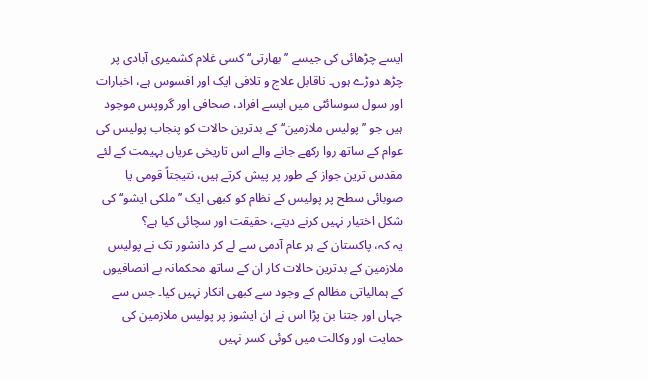ایسے چڑھائی کی جیسے ’’بھارتی‘‘ کسی غلام کشمیری آبادی پر چڑھ دوڑے ہوں۔ ناقابل علاج و تلافی ایک اور افسوس ہے، اخبارات اور سول سوسائٹی میں ایسے افراد، صحافی اور گروپس موجود ہیں جو ’’پولیس ملازمین‘‘ کے بدترین حالات کو پنجاب پولیس کی عوام کے ساتھ روا رکھے جانے والے اس تاریخی عریاں بہیمت کے لئے مقدس ترین جواز کے طور پر پیش کرتے ہیں، نتیجتاً قومی یا صوبائی سطح پر پولیس کے نظام کو کبھی ایک ’’ملکی ایشو‘‘ کی شکل اختیار نہیں کرنے دیتے، حقیقت اور سچائی کیا ہے؟
یہ کہ، پاکستان کے ہر عام آدمی سے لے کر دانشور تک نے پولیس ملازمین کے بدترین حالات کار ان کے ساتھ محکمانہ بے انصافیوں کے ہمالیاتی مظالم کے وجود سے کبھی انکار نہیں کیا۔ جس سے جہاں اور جتنا بن پڑا اس نے ان ایشوز پر پولیس ملازمین کی حمایت اور وکالت میں کوئی کسر نہیں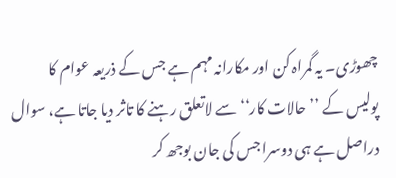چھوڑی۔ یہ گمراہ کن اور مکارانہ مہم ہے جس کے ذریعہ عوام کا پولیس کے ’’حالات کار‘‘ سے لاتعلق رہنے کا تاثر دیا جاتا ہے، سوال دراصل ہے ہی دوسرا جس کی جان بوجھ کر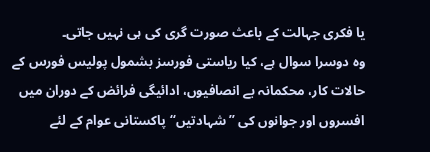یا فکری جہالت کے باعث صورت گری کی ہی نہیں جاتی۔
وہ دوسرا سوال ہے، کیا ریاستی فورسز بشمول پولیس فورس کے حالات کار، محکمانہ بے انصافیوں، ادائیگی فرائض کے دوران میں افسروں اور جوانوں کی ’’شہادتیں‘‘ پاکستانی عوام کے لئے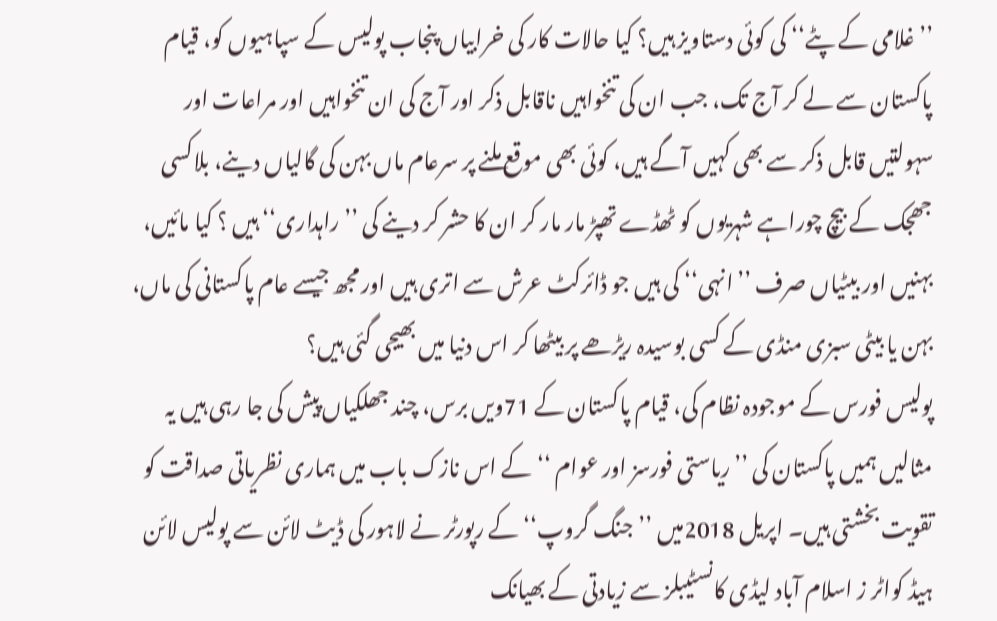’’غلامی کے پٹے‘‘ کی کوئی دستاویز ہیں؟ کیا حالات کار کی خرابیاں پنجاب پولیس کے سپاہیوں کو، قیام پاکستان سے لے کر آج تک، جب ان کی تنخواہیں ناقابل ذکر اور آج کی ان تنخواہیں اور مراعات اور سہولتیں قابل ذکر سے بھی کہیں آگے ہیں، کوئی بھی موقع ملنے پر سرعام ماں بہن کی گالیاں دینے، بلاکسی جھجک کے بیچ چوراہے شہریوں کو ٹھڈے تھپڑ مار مار کر ان کا حشر کر دینے کی ’’راہداری‘‘ ہیں ؟ کیا مائیں، بہنیں اور بیٹیاں صرف ’’انہی‘‘ کی ہیں جو ڈائرکٹ عرش سے اتری ہیں اور مجھ جیسے عام پاکستانی کی ماں، بہن یا بیٹی سبزی منڈی کے کسی بوسیدہ ریڑھے پر بیٹھا کر اس دنیا میں بھیجی گئی ہیں؟
پولیس فورس کے موجودہ نظام کی، قیام پاکستان کے 71ویں برس، چند جھلکیاں پیش کی جا رہی ہیں یہ مثالیں ہمیں پاکستان کی ’’ریاستی فورسز اور عوام ‘‘کے اس نازک باب میں ہماری نظریاتی صداقت کو تقویت بخشتی ہیں۔ اپریل 2018میں ’’جنگ گروپ‘‘ کے رپورٹر نے لاہور کی ڈیٹ لائن سے پولیس لائن ہیڈ کواٹر ز اسلام آباد لیڈی کانسٹیبلز سے زیادتی کے بھیانک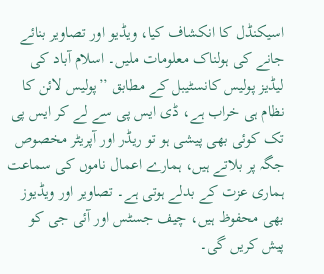اسیکنڈل کا انکشاف کیا، ویڈیو اور تصاویر بنائے جانے کی ہولناک معلومات ملیں۔ اسلام آباد کی لیڈیز پولیس کانسٹیبل کے مطابق ’’پولیس لائن کا نظام ہی خراب ہے، ڈی ایس پی سے لے کر ایس پی تک کوئی بھی پیشی ہو تو ریڈر اور آپریٹر مخصوص جگہ پر بلاتے ہیں، ہمارے اعمال ناموں کی سماعت ہماری عزت کے بدلے ہوتی ہے۔ تصاویر اور ویڈیوز بھی محفوظ ہیں، چیف جسٹس اور آئی جی کو پیش کریں گی۔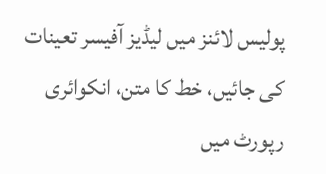پولیس لائنز میں لیڈیز آفیسر تعینات کی جائیں، خط کا متن، انکوائری رپورٹ میں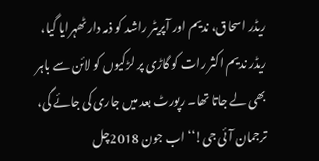ریڈر اسحاق، ندیم اور آپریٹر راشد کو ذمہ دار ٹھہرایا گیا، ریڈر ندیم اکثر رات کو گاڑی پر لڑکیوں کو لائن سے باہر بھی لے جاتا تھا۔ رپورٹ بعد میں جاری کی جائے گی، ترجمان آئی جی!‘‘ اب جون 2018چل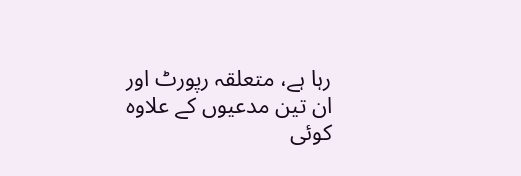رہا ہے، متعلقہ رپورٹ اور ان تین مدعیوں کے علاوہ کوئی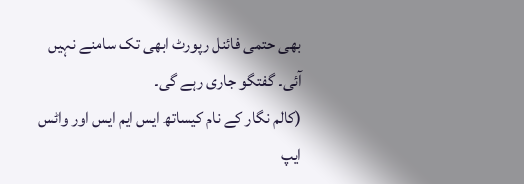بھی حتمی فائنل رپورٹ ابھی تک سامنے نہیں آئی۔ گفتگو جاری رہے گی۔
(کالم نگار کے نام کیساتھ ایس ایم ایس اور واٹس ایپ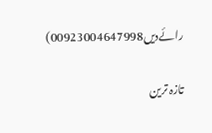رائےدیں00923004647998)

تازہ ترین